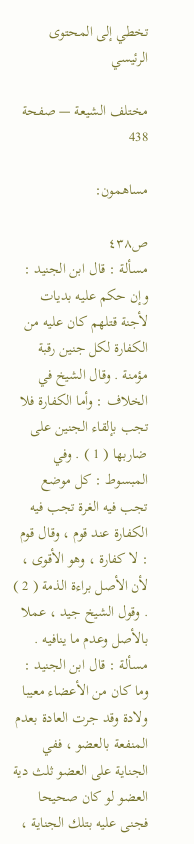تخطي إلى المحتوى الرئيسي

مختلف الشيعة — صفحة 438

مساهمون:

ص٤٣٨
مسألة : قال ابن الجنيد : وإن حكم عليه بديات لأجنة قتلهم كان عليه من الكفارة لكل جنين رقبة مؤمنة . وقال الشيخ في الخلاف : وأما الكفارة فلا تجب بإلقاء الجنين على ضاربها ( 1 ) . وفي المبسوط : كل موضع تجب فيه الغرة تجب فيه الكفارة عند قوم ، وقال قوم : لا كفارة ، وهو الأقوى ، لأن الأصل براءة الذمة ( 2 ) . وقول الشيخ جيد ، عملا بالأصل وعدم ما ينافيه .
مسألة : قال ابن الجنيد : وما كان من الأعضاء معيبا ولادة وقد جرت العادة بعدم المنفعة بالعضو ، ففي الجناية على العضو ثلث دية العضو لو كان صحيحا فجنى عليه بتلك الجناية ،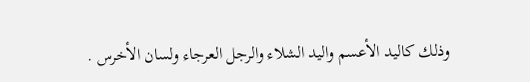وذلك كاليد الأعسم واليد الشلاء والرجل العرجاء ولسان الأخرس .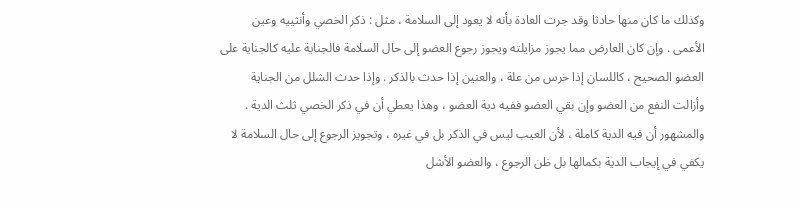وكذلك ما كان منها حادثا وقد جرت العادة بأنه لا يعود إلى السلامة ، مثل : ذكر الخصي وأنثييه وعين الأعمى . وإن كان العارض مما يجوز مزايلته ويجوز رجوع العضو إلى حال السلامة فالجناية عليه كالجناية على العضو الصحيح ، كاللسان إذا خرس من علة ، والعنين إذا حدث بالذكر . وإذا حدث الشلل من الجناية وأزالت النفع من العضو وإن بقي العضو ففيه دية العضو ، وهذا يعطي أن في ذكر الخصي ثلث الدية . والمشهور أن فيه الدية كاملة ، لأن العيب ليس في الذكر بل في غيره ، وتجويز الرجوع إلى حال السلامة لا يكفي في إيجاب الدية بكمالها بل ظن الرجوع ، والعضو الأشل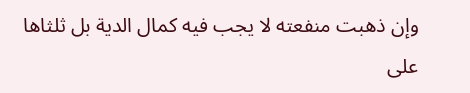وإن ذهبت منفعته لا يجب فيه كمال الدية بل ثلثاها على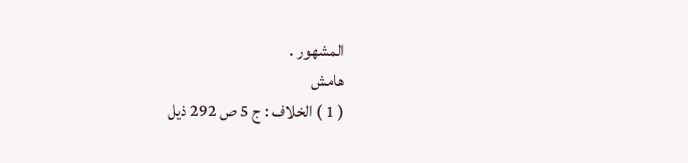المشهور .
هامش
( 1 ) الخلاف : ج 5 ص 292 ذيل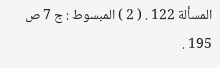المسألة 122 . ( 2 ) المبسوط : ج 7 ص 195 .